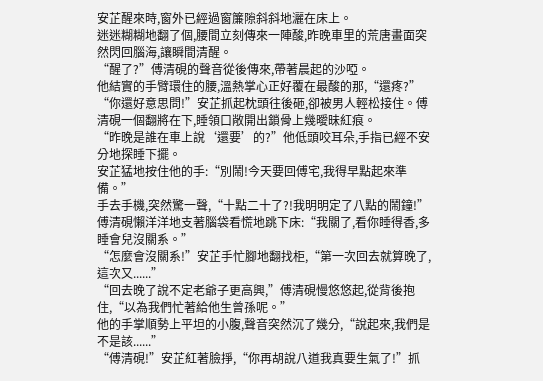安芷醒來時,窗外已經過窗簾隙斜斜地灑在床上。
迷迷糊糊地翻了個,腰間立刻傳來一陣酸,昨晚車里的荒唐畫面突然閃回腦海,讓瞬間清醒。
“醒了?”傅清硯的聲音從後傳來,帶著晨起的沙啞。
他結實的手臂環住的腰,溫熱掌心正好覆在最酸的那,“還疼?”
“你還好意思問!”安芷抓起枕頭往後砸,卻被男人輕松接住。傅清硯一個翻將在下,睡領口敞開出鎖骨上幾曖昧紅痕。
“昨晚是誰在車上說‘還要’的?”他低頭咬耳朵,手指已經不安分地探睡下擺。
安芷猛地按住他的手:“別鬧!今天要回傅宅,我得早點起來準備。”
手去手機,突然驚一聲,“十點二十了?!我明明定了八點的鬧鐘!”
傅清硯懶洋洋地支著腦袋看慌地跳下床:“我關了,看你睡得香,多睡會兒沒關系。”
“怎麼會沒關系!”安芷手忙腳地翻找柜,“第一次回去就算晚了,這次又......”
“回去晚了說不定老爺子更高興,”傅清硯慢悠悠起,從背後抱住,“以為我們忙著給他生曾孫呢。”
他的手掌順勢上平坦的小腹,聲音突然沉了幾分,“說起來,我們是不是該......”
“傅清硯!”安芷紅著臉掙,“你再胡說八道我真要生氣了!”抓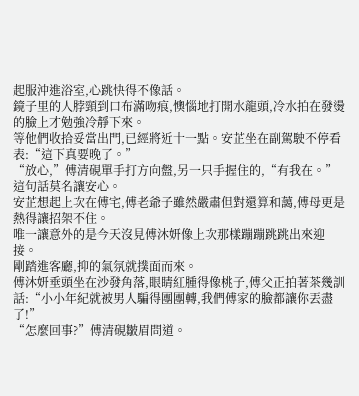起服沖進浴室,心跳快得不像話。
鏡子里的人脖頸到口布滿吻痕,懊惱地打開水龍頭,冷水拍在發燙的臉上才勉強冷靜下來。
等他們收拾妥當出門,已經將近十一點。安芷坐在副駕駛不停看表:“這下真要晚了。”
“放心,”傅清硯單手打方向盤,另一只手握住的,“有我在。”
這句話莫名讓安心。
安芷想起上次在傅宅,傅老爺子雖然嚴肅但對還算和藹,傅母更是熱得讓招架不住。
唯一讓意外的是今天沒見傅沐妍像上次那樣蹦蹦跳跳出來迎接。
剛踏進客廳,抑的氣氛就撲面而來。
傅沐妍垂頭坐在沙發角落,眼睛紅腫得像桃子,傅父正拍著茶幾訓話:“小小年紀就被男人騙得團團轉,我們傅家的臉都讓你丟盡了!”
“怎麼回事?”傅清硯皺眉問道。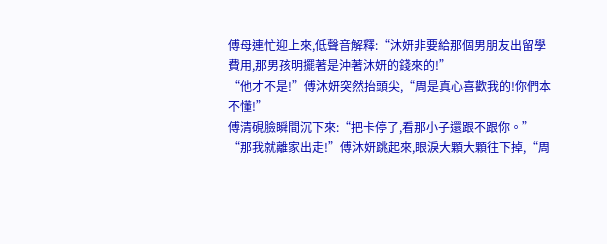傅母連忙迎上來,低聲音解釋:“沐妍非要給那個男朋友出留學費用,那男孩明擺著是沖著沐妍的錢來的!”
“他才不是!”傅沐妍突然抬頭尖,“周是真心喜歡我的!你們本不懂!”
傅清硯臉瞬間沉下來:“把卡停了,看那小子還跟不跟你。”
“那我就離家出走!”傅沐妍跳起來,眼淚大顆大顆往下掉,“周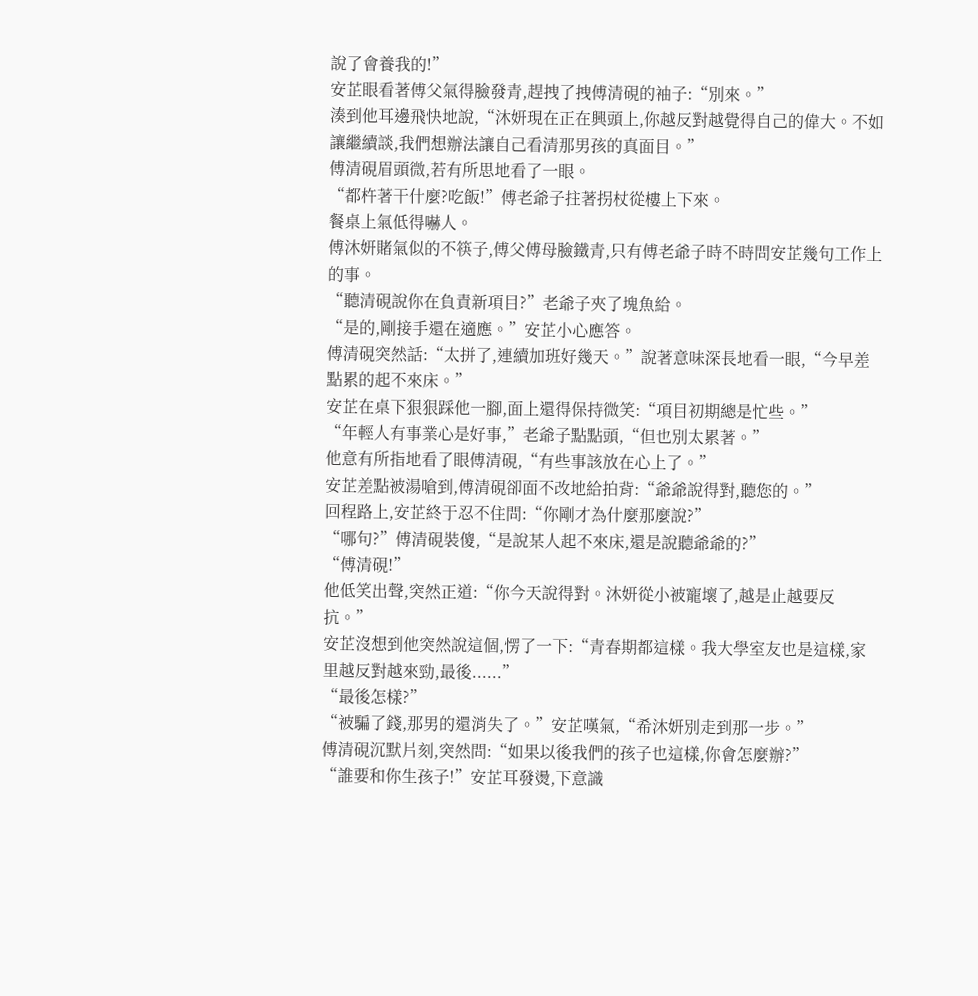說了會養我的!”
安芷眼看著傅父氣得臉發青,趕拽了拽傅清硯的袖子:“別來。”
湊到他耳邊飛快地說,“沐妍現在正在興頭上,你越反對越覺得自己的偉大。不如讓繼續談,我們想辦法讓自己看清那男孩的真面目。”
傅清硯眉頭微,若有所思地看了一眼。
“都杵著干什麼?吃飯!”傅老爺子拄著拐杖從樓上下來。
餐桌上氣低得嚇人。
傅沐妍賭氣似的不筷子,傅父傅母臉鐵青,只有傅老爺子時不時問安芷幾句工作上的事。
“聽清硯說你在負責新項目?”老爺子夾了塊魚給。
“是的,剛接手還在適應。”安芷小心應答。
傅清硯突然話:“太拼了,連續加班好幾天。”說著意味深長地看一眼,“今早差點累的起不來床。”
安芷在桌下狠狠踩他一腳,面上還得保持微笑:“項目初期總是忙些。”
“年輕人有事業心是好事,”老爺子點點頭,“但也別太累著。”
他意有所指地看了眼傅清硯,“有些事該放在心上了。”
安芷差點被湯嗆到,傅清硯卻面不改地給拍背:“爺爺說得對,聽您的。”
回程路上,安芷終于忍不住問:“你剛才為什麼那麼說?”
“哪句?”傅清硯裝傻,“是說某人起不來床,還是說聽爺爺的?”
“傅清硯!”
他低笑出聲,突然正道:“你今天說得對。沐妍從小被寵壞了,越是止越要反抗。”
安芷沒想到他突然說這個,愣了一下:“青春期都這樣。我大學室友也是這樣,家里越反對越來勁,最後......”
“最後怎樣?”
“被騙了錢,那男的還消失了。”安芷嘆氣,“希沐妍別走到那一步。”
傅清硯沉默片刻,突然問:“如果以後我們的孩子也這樣,你會怎麼辦?”
“誰要和你生孩子!”安芷耳發燙,下意識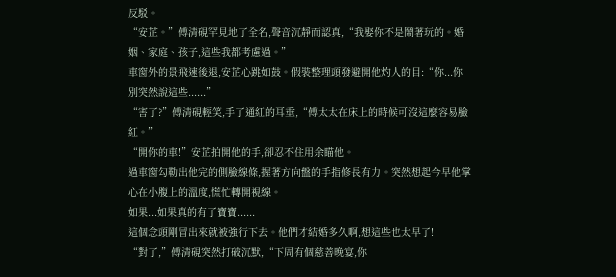反駁。
“安芷。”傅清硯罕見地了全名,聲音沉靜而認真,“我娶你不是鬧著玩的。婚姻、家庭、孩子,這些我都考慮過。”
車窗外的景飛速後退,安芷心跳如鼓。假裝整理頭發避開他灼人的目:“你...你別突然說這些......”
“害了?”傅清硯輕笑,手了通紅的耳垂,“傅太太在床上的時候可沒這麼容易臉紅。”
“開你的車!”安芷拍開他的手,卻忍不住用余瞄他。
過車窗勾勒出他完的側臉線條,握著方向盤的手指修長有力。突然想起今早他掌心在小腹上的溫度,慌忙轉開視線。
如果...如果真的有了寶寶......
這個念頭剛冒出來就被強行下去。他們才結婚多久啊,想這些也太早了!
“對了,”傅清硯突然打破沉默,“下周有個慈善晚宴,你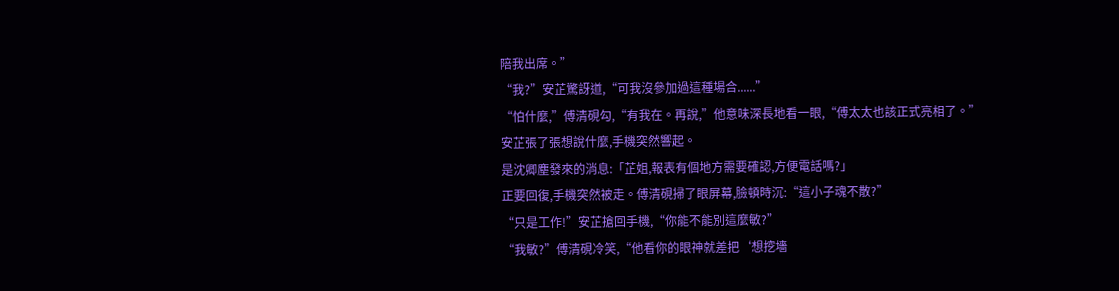陪我出席。”
“我?”安芷驚訝道,“可我沒參加過這種場合......”
“怕什麼,”傅清硯勾,“有我在。再說,”他意味深長地看一眼,“傅太太也該正式亮相了。”
安芷張了張想說什麼,手機突然響起。
是沈卿塵發來的消息:「芷姐,報表有個地方需要確認,方便電話嗎?」
正要回復,手機突然被走。傅清硯掃了眼屏幕,臉頓時沉:“這小子魂不散?”
“只是工作!”安芷搶回手機,“你能不能別這麼敏?”
“我敏?”傅清硯冷笑,“他看你的眼神就差把‘想挖墻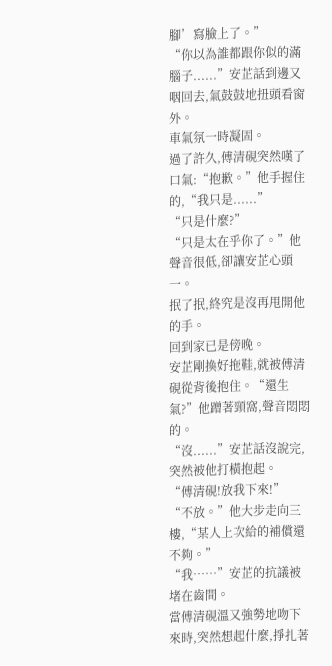腳’寫臉上了。”
“你以為誰都跟你似的滿腦子......”安芷話到邊又咽回去,氣鼓鼓地扭頭看窗外。
車氣氛一時凝固。
過了許久,傅清硯突然嘆了口氣:“抱歉。”他手握住的,“我只是......”
“只是什麼?”
“只是太在乎你了。”他聲音很低,卻讓安芷心頭一。
抿了抿,終究是沒再甩開他的手。
回到家已是傍晚。
安芷剛換好拖鞋,就被傅清硯從背後抱住。“還生氣?”他蹭著頸窩,聲音悶悶的。
“沒......”安芷話沒說完,突然被他打橫抱起。
“傅清硯!放我下來!”
“不放。”他大步走向三樓,“某人上次給的補償還不夠。”
“我……”安芷的抗議被堵在齒間。
當傅清硯溫又強勢地吻下來時,突然想起什麼,掙扎著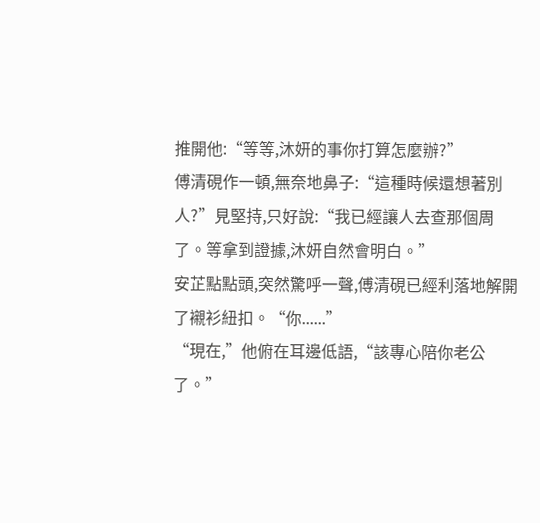推開他:“等等,沐妍的事你打算怎麼辦?”
傅清硯作一頓,無奈地鼻子:“這種時候還想著別人?”見堅持,只好說:“我已經讓人去查那個周了。等拿到證據,沐妍自然會明白。”
安芷點點頭,突然驚呼一聲,傅清硯已經利落地解開了襯衫紐扣。“你......”
“現在,”他俯在耳邊低語,“該專心陪你老公了。”